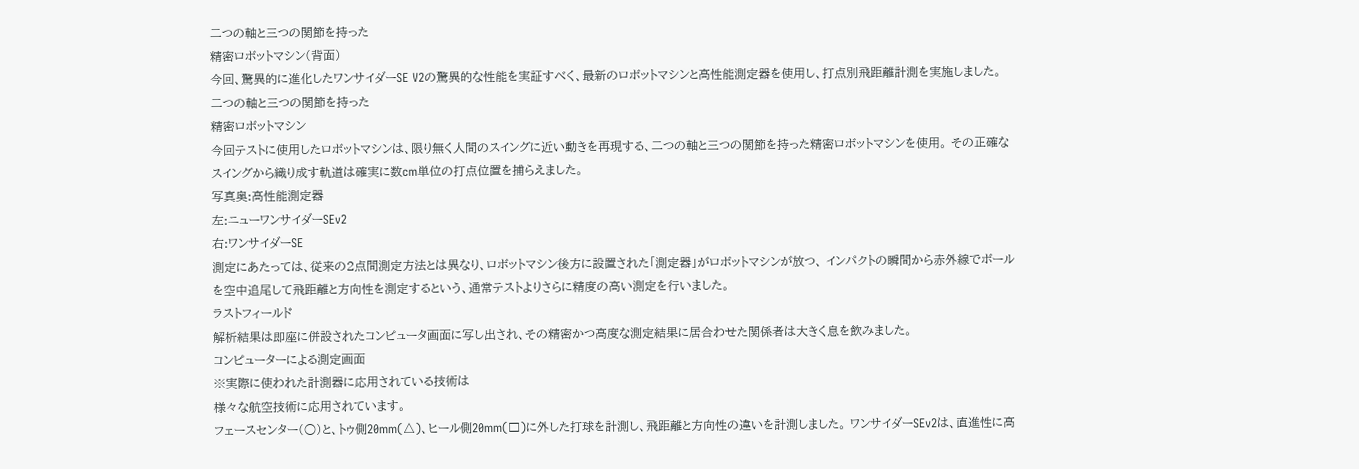二つの軸と三つの関節を持った
精密ロボットマシン(背面)
今回、驚異的に進化したワンサイダーSE V2の驚異的な性能を実証すべく、最新のロボットマシンと高性能測定器を使用し、打点別飛距離計測を実施しました。
二つの軸と三つの関節を持った
精密ロボットマシン
今回テストに使用したロボットマシンは、限り無く人間のスイングに近い動きを再現する、二つの軸と三つの関節を持った精密ロボットマシンを使用。 その正確なスイングから織り成す軌道は確実に数cm単位の打点位置を捕らえました。
写真奥:高性能測定器
左:ニューワンサイダーSEv2
右:ワンサイダーSE
測定にあたっては、従来の2点間測定方法とは異なり、ロボットマシン後方に設置された「測定器」がロボットマシンが放つ、 インパクトの瞬間から赤外線でボールを空中追尾して飛距離と方向性を測定するという、通常テストよりさらに精度の高い測定を行いました。
ラストフィールド
解析結果は即座に併設されたコンピュータ画面に写し出され、その精密かつ高度な測定結果に居合わせた関係者は大きく息を飲みました。
コンピューターによる測定画面
※実際に使われた計測器に応用されている技術は
様々な航空技術に応用されています。
フェースセンター(○)と、トゥ側20mm(△)、ヒール側20mm(□)に外した打球を計測し、飛距離と方向性の違いを計測しました。 ワンサイダーSEv2は、直進性に高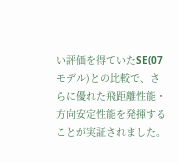い評価を得ていたSE(07モデル)との比較で、さらに優れた飛距離性能・方向安定性能を発揮することが実証されました。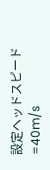設定ヘッドスピード=40m/s